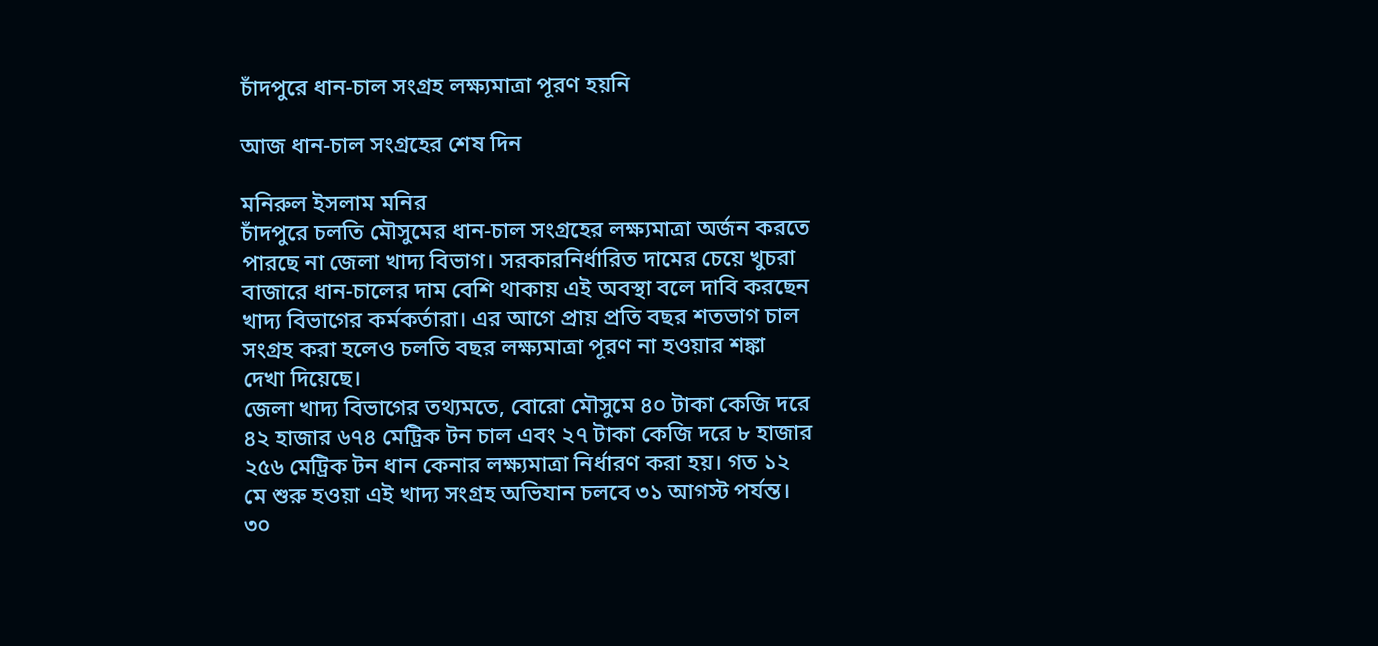চাঁদপুরে ধান-চাল সংগ্রহ লক্ষ্যমাত্রা পূরণ হয়নি

আজ ধান-চাল সংগ্রহের শেষ দিন

মনিরুল ইসলাম মনির
চাঁদপুরে চলতি মৌসুমের ধান-চাল সংগ্রহের লক্ষ্যমাত্রা অর্জন করতে পারছে না জেলা খাদ্য বিভাগ। সরকারনির্ধারিত দামের চেয়ে খুচরা বাজারে ধান-চালের দাম বেশি থাকায় এই অবস্থা বলে দাবি করছেন খাদ্য বিভাগের কর্মকর্তারা। এর আগে প্রায় প্রতি বছর শতভাগ চাল সংগ্রহ করা হলেও চলতি বছর লক্ষ্যমাত্রা পূরণ না হওয়ার শঙ্কা দেখা দিয়েছে।
জেলা খাদ্য বিভাগের তথ্যমতে, বোরো মৌসুমে ৪০ টাকা কেজি দরে ৪২ হাজার ৬৭৪ মেট্রিক টন চাল এবং ২৭ টাকা কেজি দরে ৮ হাজার ২৫৬ মেট্রিক টন ধান কেনার লক্ষ্যমাত্রা নির্ধারণ করা হয়। গত ১২ মে শুরু হওয়া এই খাদ্য সংগ্রহ অভিযান চলবে ৩১ আগস্ট পর্যন্ত। ৩০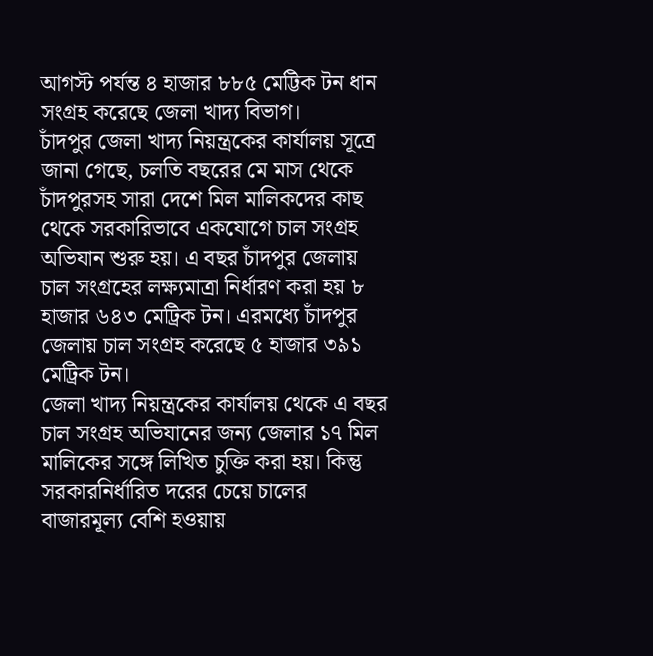আগস্ট পর্যন্ত ৪ হাজার ৮৮৫ মেট্টিক টন ধান সংগ্রহ করেছে জেলা খাদ্য বিভাগ।
চাঁদপুর জেলা খাদ্য নিয়ন্ত্রকের কার্যালয় সূত্রে জানা গেছে, চলতি বছরের মে মাস থেকে চাঁদপুরসহ সারা দেশে মিল মালিকদের কাছ থেকে সরকারিভাবে একযোগে চাল সংগ্রহ অভিযান শুরু হয়। এ বছর চাঁদপুর জেলায় চাল সংগ্রহের লক্ষ্যমাত্রা নির্ধারণ করা হয় ৮ হাজার ৬৪৩ মেট্রিক টন। এরমধ্যে চাঁদপুর জেলায় চাল সংগ্রহ করেছে ৫ হাজার ৩৯১ মেট্রিক টন।
জেলা খাদ্য নিয়ন্ত্রকের কার্যালয় থেকে এ বছর চাল সংগ্রহ অভিযানের জন্য জেলার ১৭ মিল মালিকের সঙ্গে লিখিত চুক্তি করা হয়। কিন্তু সরকারনির্ধারিত দরের চেয়ে চালের বাজারমূল্য বেশি হওয়ায়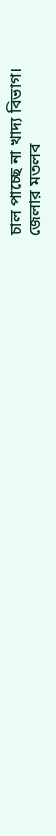চাল পাচ্ছে না খাদ্য বিভাগ।
জেলার মতলব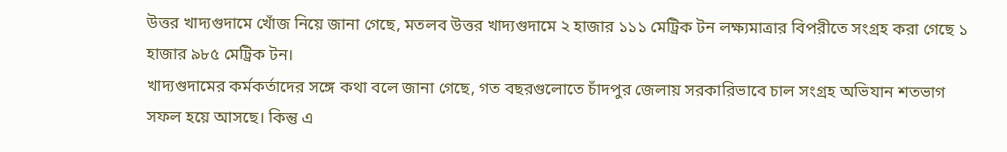উত্তর খাদ্যগুদামে খোঁজ নিয়ে জানা গেছে, মতলব উত্তর খাদ্যগুদামে ২ হাজার ১১১ মেট্রিক টন লক্ষ্যমাত্রার বিপরীতে সংগ্রহ করা গেছে ১ হাজার ৯৮৫ মেট্রিক টন।
খাদ্যগুদামের কর্মকর্তাদের সঙ্গে কথা বলে জানা গেছে, গত বছরগুলোতে চাঁদপুর জেলায় সরকারিভাবে চাল সংগ্রহ অভিযান শতভাগ সফল হয়ে আসছে। কিন্তু এ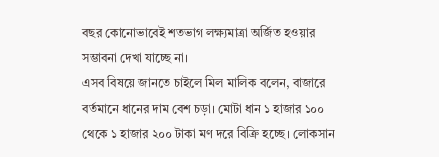বছর কোনোভাবেই শতভাগ লক্ষ্যমাত্রা অর্জিত হওয়ার সম্ভাবনা দেখা যাচ্ছে না।
এসব বিষয়ে জানতে চাইলে মিল মালিক বলেন, বাজারে বর্তমানে ধানের দাম বেশ চড়া। মোটা ধান ১ হাজার ১০০ থেকে ১ হাজার ২০০ টাকা মণ দরে বিক্রি হচ্ছে। লোকসান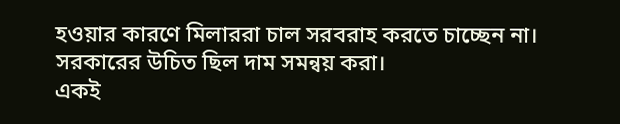হওয়ার কারণে মিলাররা চাল সরবরাহ করতে চাচ্ছেন না। সরকারের উচিত ছিল দাম সমন্বয় করা।
একই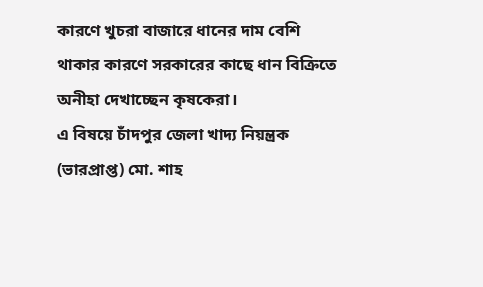কারণে খুচরা বাজারে ধানের দাম বেশি থাকার কারণে সরকারের কাছে ধান বিক্রিতে অনীহা দেখাচ্ছেন কৃষকেরা।
এ বিষয়ে চাঁদপুর জেলা খাদ্য নিয়ন্ত্রক (ভারপ্রাপ্ত) মো. শাহ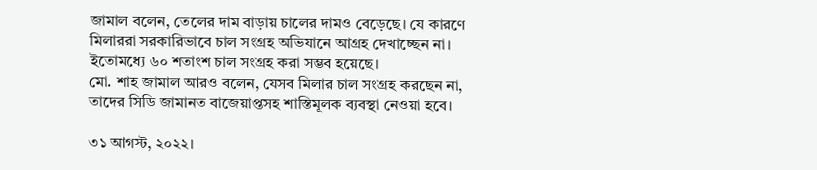জামাল বলেন, তেলের দাম বাড়ায় চালের দামও বেড়েছে। যে কারণে মিলাররা সরকারিভাবে চাল সংগ্রহ অভিযানে আগ্রহ দেখাচ্ছেন না। ইতোমধ্যে ৬০ শতাংশ চাল সংগ্রহ করা সম্ভব হয়েছে।
মো. শাহ জামাল আরও বলেন, যেসব মিলার চাল সংগ্রহ করছেন না, তাদের সিডি জামানত বাজেয়াপ্তসহ শাস্তিমূলক ব্যবস্থা নেওয়া হবে।

৩১ আগস্ট, ২০২২।